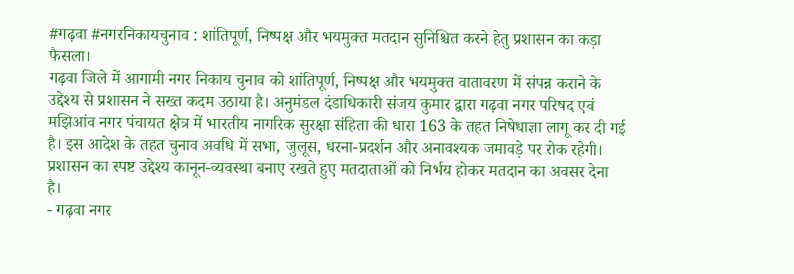#गढ़वा #नगरनिकायचुनाव : शांतिपूर्ण, निष्पक्ष और भयमुक्त मतदान सुनिश्चित करने हेतु प्रशासन का कड़ा फैसला।
गढ़वा जिले में आगामी नगर निकाय चुनाव को शांतिपूर्ण, निष्पक्ष और भयमुक्त वातावरण में संपन्न कराने के उद्देश्य से प्रशासन ने सख्त कदम उठाया है। अनुमंडल दंडाधिकारी संजय कुमार द्वारा गढ़वा नगर परिषद एवं मझिआंव नगर पंचायत क्षेत्र में भारतीय नागरिक सुरक्षा संहिता की धारा 163 के तहत निषेधाज्ञा लागू कर दी गई है। इस आदेश के तहत चुनाव अवधि में सभा, जुलूस, धरना-प्रदर्शन और अनावश्यक जमावड़े पर रोक रहेगी। प्रशासन का स्पष्ट उद्देश्य कानून-व्यवस्था बनाए रखते हुए मतदाताओं को निर्भय होकर मतदान का अवसर देना है।
- गढ़वा नगर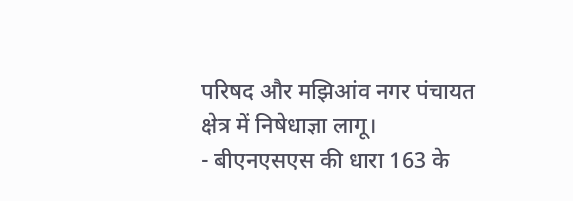परिषद और मझिआंव नगर पंचायत क्षेत्र में निषेधाज्ञा लागू।
- बीएनएसएस की धारा 163 के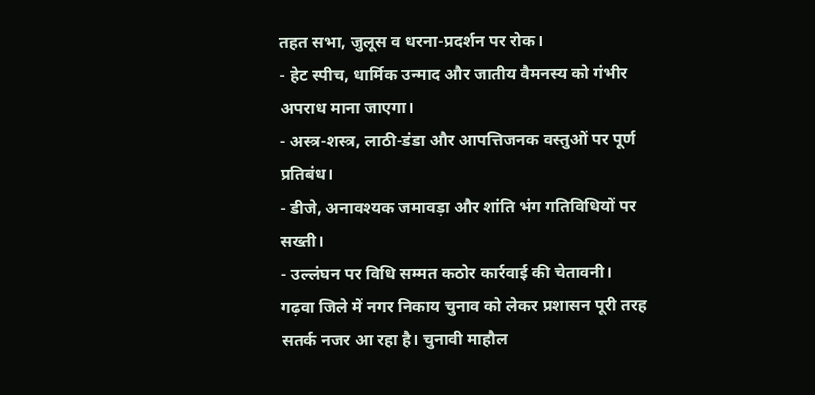तहत सभा, जुलूस व धरना-प्रदर्शन पर रोक।
- हेट स्पीच, धार्मिक उन्माद और जातीय वैमनस्य को गंभीर अपराध माना जाएगा।
- अस्त्र-शस्त्र, लाठी-डंडा और आपत्तिजनक वस्तुओं पर पूर्ण प्रतिबंध।
- डीजे, अनावश्यक जमावड़ा और शांति भंग गतिविधियों पर सख्ती।
- उल्लंघन पर विधि सम्मत कठोर कार्रवाई की चेतावनी।
गढ़वा जिले में नगर निकाय चुनाव को लेकर प्रशासन पूरी तरह सतर्क नजर आ रहा है। चुनावी माहौल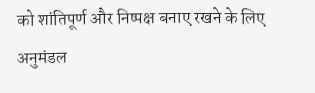को शांतिपूर्ण और निष्पक्ष बनाए रखने के लिए अनुमंडल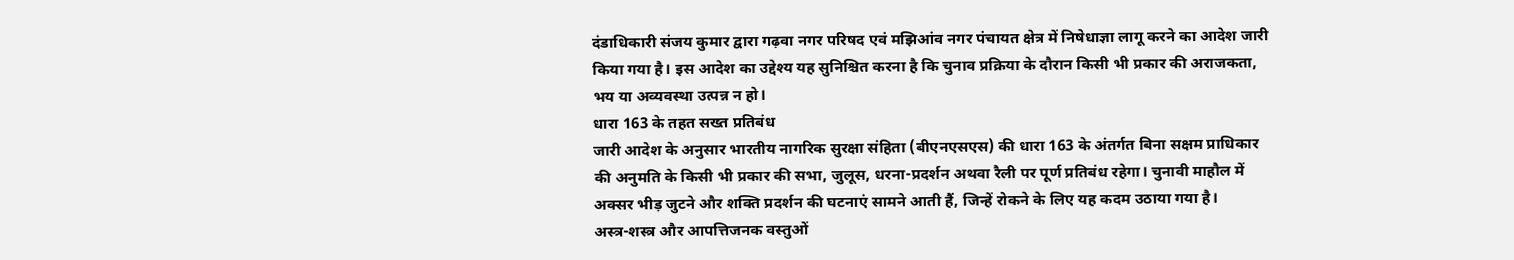दंडाधिकारी संजय कुमार द्वारा गढ़वा नगर परिषद एवं मझिआंव नगर पंचायत क्षेत्र में निषेधाज्ञा लागू करने का आदेश जारी किया गया है। इस आदेश का उद्देश्य यह सुनिश्चित करना है कि चुनाव प्रक्रिया के दौरान किसी भी प्रकार की अराजकता, भय या अव्यवस्था उत्पन्न न हो।
धारा 163 के तहत सख्त प्रतिबंध
जारी आदेश के अनुसार भारतीय नागरिक सुरक्षा संहिता (बीएनएसएस) की धारा 163 के अंतर्गत बिना सक्षम प्राधिकार की अनुमति के किसी भी प्रकार की सभा, जुलूस, धरना-प्रदर्शन अथवा रैली पर पूर्ण प्रतिबंध रहेगा। चुनावी माहौल में अक्सर भीड़ जुटने और शक्ति प्रदर्शन की घटनाएं सामने आती हैं, जिन्हें रोकने के लिए यह कदम उठाया गया है।
अस्त्र-शस्त्र और आपत्तिजनक वस्तुओं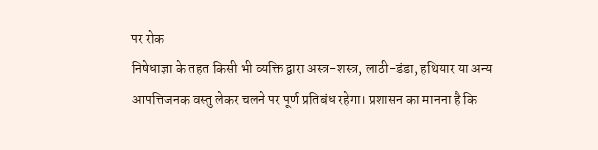पर रोक
निषेधाज्ञा के तहत किसी भी व्यक्ति द्वारा अस्त्र-शस्त्र, लाठी-डंडा, हथियार या अन्य आपत्तिजनक वस्तु लेकर चलने पर पूर्ण प्रतिबंध रहेगा। प्रशासन का मानना है कि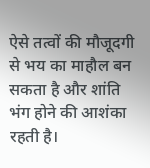ऐसे तत्वों की मौजूदगी से भय का माहौल बन सकता है और शांति भंग होने की आशंका रहती है।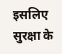इसलिए सुरक्षा के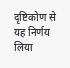दृष्टिकोण से यह निर्णय लिया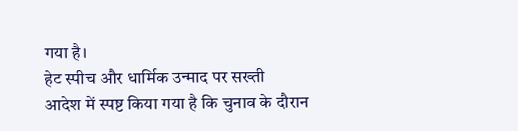गया है।
हेट स्पीच और धार्मिक उन्माद पर सख्ती
आदेश में स्पष्ट किया गया है कि चुनाव के दौरान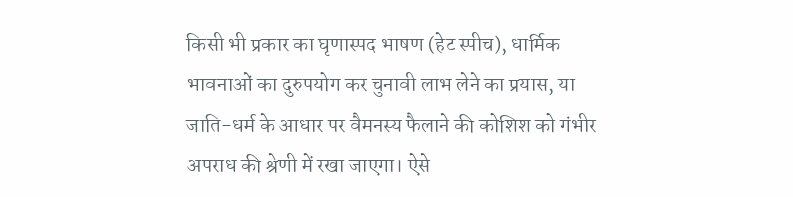किसी भी प्रकार का घृणास्पद भाषण (हेट स्पीच), धार्मिक भावनाओं का दुरुपयोग कर चुनावी लाभ लेने का प्रयास, या जाति-धर्म के आधार पर वैमनस्य फैलाने की कोशिश को गंभीर अपराध की श्रेणी में रखा जाएगा। ऐसे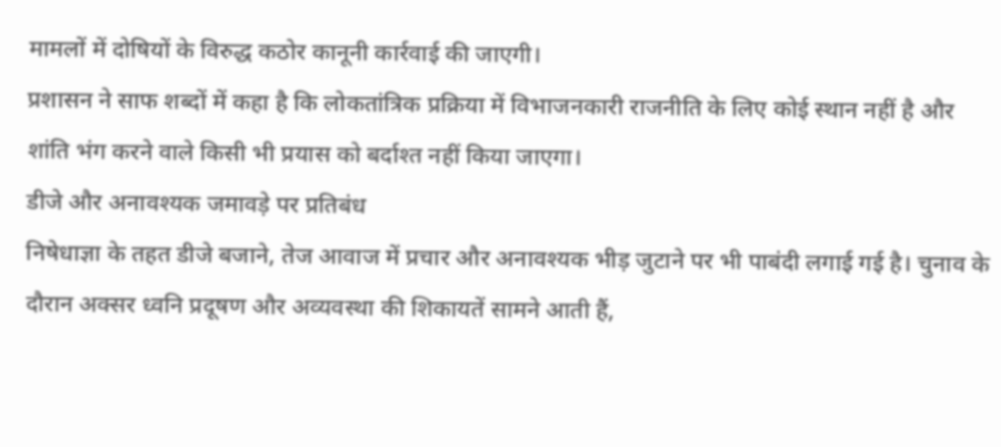मामलों में दोषियों के विरुद्ध कठोर कानूनी कार्रवाई की जाएगी।
प्रशासन ने साफ शब्दों में कहा है कि लोकतांत्रिक प्रक्रिया में विभाजनकारी राजनीति के लिए कोई स्थान नहीं है और शांति भंग करने वाले किसी भी प्रयास को बर्दाश्त नहीं किया जाएगा।
डीजे और अनावश्यक जमावड़े पर प्रतिबंध
निषेधाज्ञा के तहत डीजे बजाने, तेज आवाज में प्रचार और अनावश्यक भीड़ जुटाने पर भी पाबंदी लगाई गई है। चुनाव के दौरान अक्सर ध्वनि प्रदूषण और अव्यवस्था की शिकायतें सामने आती हैं,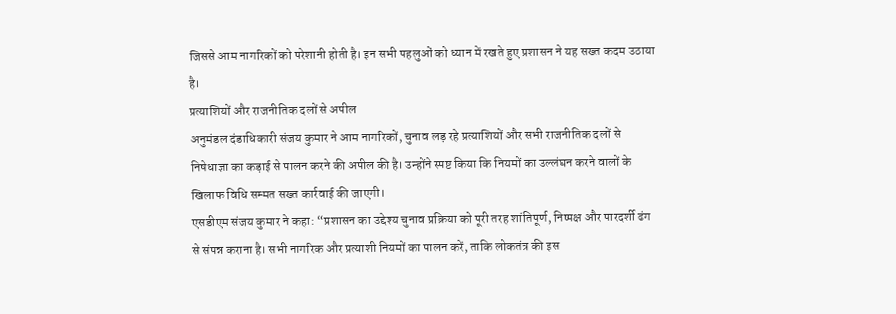जिससे आम नागरिकों को परेशानी होती है। इन सभी पहलुओं को ध्यान में रखते हुए प्रशासन ने यह सख्त कदम उठाया है।
प्रत्याशियों और राजनीतिक दलों से अपील
अनुमंडल दंडाधिकारी संजय कुमार ने आम नागरिकों, चुनाव लड़ रहे प्रत्याशियों और सभी राजनीतिक दलों से निषेधाज्ञा का कड़ाई से पालन करने की अपील की है। उन्होंने स्पष्ट किया कि नियमों का उल्लंघन करने वालों के खिलाफ विधि सम्मत सख्त कार्रवाई की जाएगी।
एसडीएम संजय कुमार ने कहा: “प्रशासन का उद्देश्य चुनाव प्रक्रिया को पूरी तरह शांतिपूर्ण, निष्पक्ष और पारदर्शी ढंग से संपन्न कराना है। सभी नागरिक और प्रत्याशी नियमों का पालन करें, ताकि लोकतंत्र की इस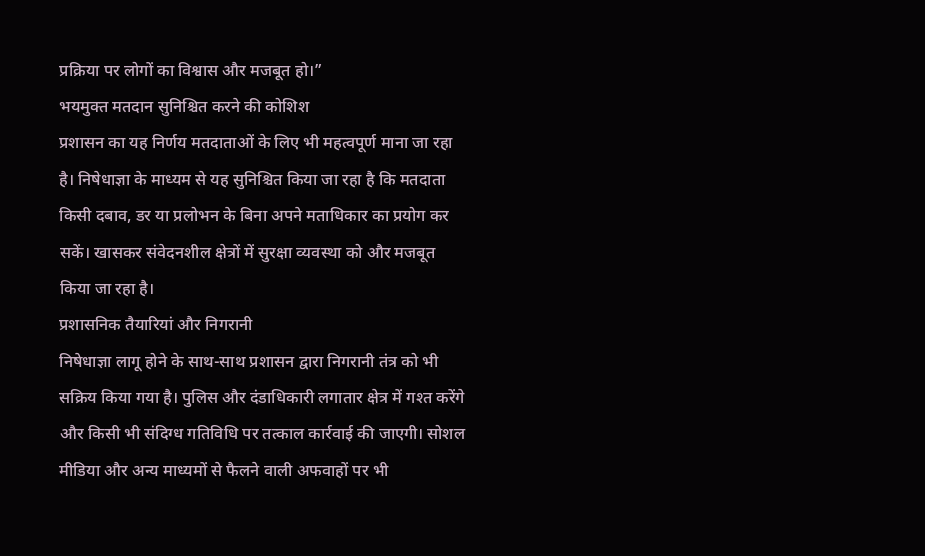प्रक्रिया पर लोगों का विश्वास और मजबूत हो।”
भयमुक्त मतदान सुनिश्चित करने की कोशिश
प्रशासन का यह निर्णय मतदाताओं के लिए भी महत्वपूर्ण माना जा रहा है। निषेधाज्ञा के माध्यम से यह सुनिश्चित किया जा रहा है कि मतदाता किसी दबाव, डर या प्रलोभन के बिना अपने मताधिकार का प्रयोग कर सकें। खासकर संवेदनशील क्षेत्रों में सुरक्षा व्यवस्था को और मजबूत किया जा रहा है।
प्रशासनिक तैयारियां और निगरानी
निषेधाज्ञा लागू होने के साथ-साथ प्रशासन द्वारा निगरानी तंत्र को भी सक्रिय किया गया है। पुलिस और दंडाधिकारी लगातार क्षेत्र में गश्त करेंगे और किसी भी संदिग्ध गतिविधि पर तत्काल कार्रवाई की जाएगी। सोशल मीडिया और अन्य माध्यमों से फैलने वाली अफवाहों पर भी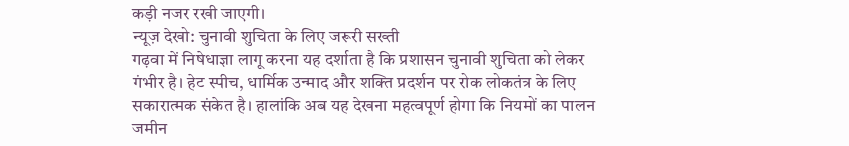कड़ी नजर रखी जाएगी।
न्यूज़ देखो: चुनावी शुचिता के लिए जरूरी सख्ती
गढ़वा में निषेधाज्ञा लागू करना यह दर्शाता है कि प्रशासन चुनावी शुचिता को लेकर गंभीर है। हेट स्पीच, धार्मिक उन्माद और शक्ति प्रदर्शन पर रोक लोकतंत्र के लिए सकारात्मक संकेत है। हालांकि अब यह देखना महत्वपूर्ण होगा कि नियमों का पालन जमीन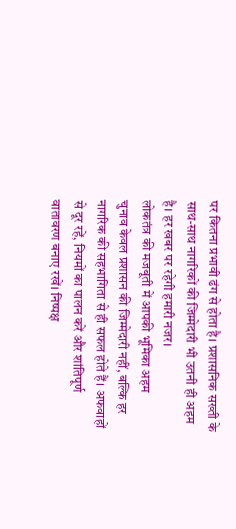पर कितना प्रभावी ढंग से होता है। प्रशासनिक सख्ती के साथ-साथ नागरिकों की जिम्मेदारी भी उतनी ही अहम है। हर खबर पर रहेगी हमारी नजर।
लोकतंत्र की मजबूती में आपकी भूमिका अहम
चुनाव केवल प्रशासन की जिम्मेदारी नहीं, बल्कि हर नागरिक की सहभागिता से ही सफल होते हैं। अफवाहों से दूर रहें, नियमों का पालन करें और शांतिपूर्ण वातावरण बनाए रखें। निष्पक्ष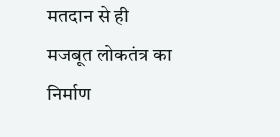मतदान से ही मजबूत लोकतंत्र का निर्माण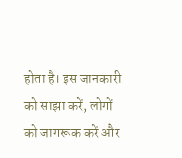होता है। इस जानकारी को साझा करें, लोगों को जागरूक करें और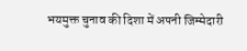भयमुक्त चुनाव की दिशा में अपनी जिम्मेदारी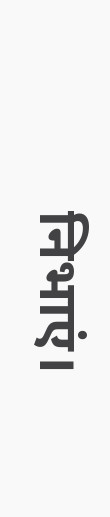निभाएं।